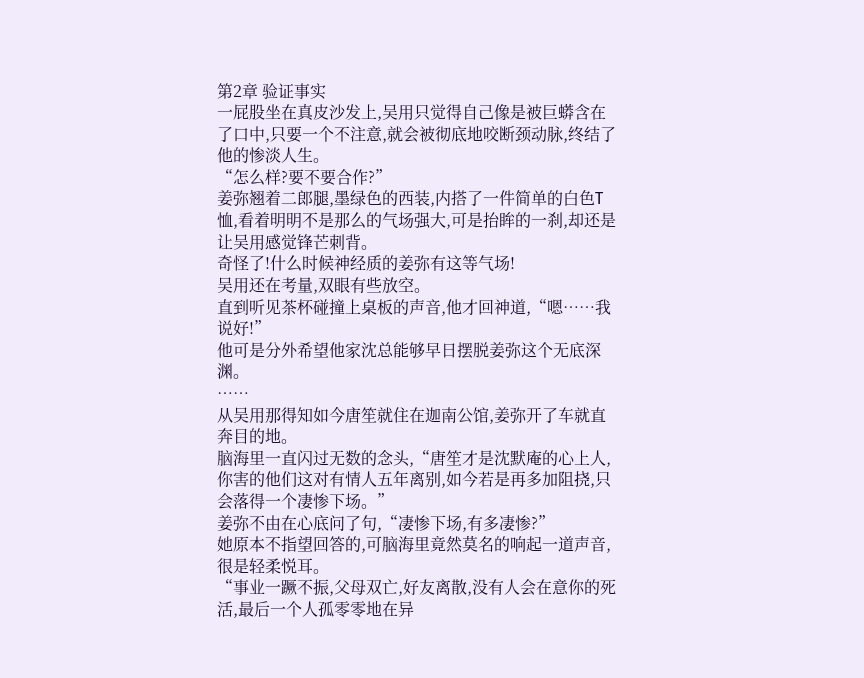第2章 验证事实
一屁股坐在真皮沙发上,吴用只觉得自己像是被巨蟒含在了口中,只要一个不注意,就会被彻底地咬断颈动脉,终结了他的惨淡人生。
“怎么样?要不要合作?”
姜弥翘着二郎腿,墨绿色的西装,内搭了一件简单的白色T恤,看着明明不是那么的气场强大,可是抬眸的一刹,却还是让吴用感觉锋芒刺背。
奇怪了!什么时候神经质的姜弥有这等气场!
吴用还在考量,双眼有些放空。
直到听见茶杯碰撞上桌板的声音,他才回神道,“嗯……我说好!”
他可是分外希望他家沈总能够早日摆脱姜弥这个无底深渊。
……
从吴用那得知如今唐笙就住在迦南公馆,姜弥开了车就直奔目的地。
脑海里一直闪过无数的念头,“唐笙才是沈默庵的心上人,你害的他们这对有情人五年离别,如今若是再多加阻挠,只会落得一个凄惨下场。”
姜弥不由在心底问了句,“凄惨下场,有多凄惨?”
她原本不指望回答的,可脑海里竟然莫名的响起一道声音,很是轻柔悦耳。
“事业一蹶不振,父母双亡,好友离散,没有人会在意你的死活,最后一个人孤零零地在异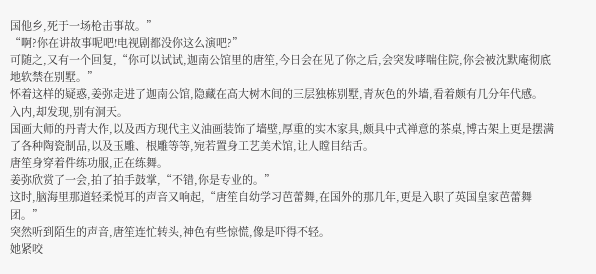国他乡,死于一场枪击事故。”
“啊?你在讲故事呢吧!电视剧都没你这么演吧?”
可随之,又有一个回复,“你可以试试,迦南公馆里的唐笙,今日会在见了你之后,会突发哮喘住院,你会被沈默庵彻底地软禁在别墅。”
怀着这样的疑惑,姜弥走进了迦南公馆,隐藏在高大树木间的三层独栋别墅,青灰色的外墙,看着颇有几分年代感。
入内,却发现,别有洞天。
国画大师的丹青大作,以及西方现代主义油画装饰了墙壁,厚重的实木家具,颇具中式禅意的茶桌,博古架上更是摆满了各种陶瓷制品,以及玉雕、根雕等等,宛若置身工艺美术馆,让人瞠目结舌。
唐笙身穿着件练功服,正在练舞。
姜弥欣赏了一会,拍了拍手鼓掌,“不错,你是专业的。”
这时,脑海里那道轻柔悦耳的声音又响起,“唐笙自幼学习芭蕾舞,在国外的那几年,更是入职了英国皇家芭蕾舞团。”
突然听到陌生的声音,唐笙连忙转头,神色有些惊慌,像是吓得不轻。
她紧咬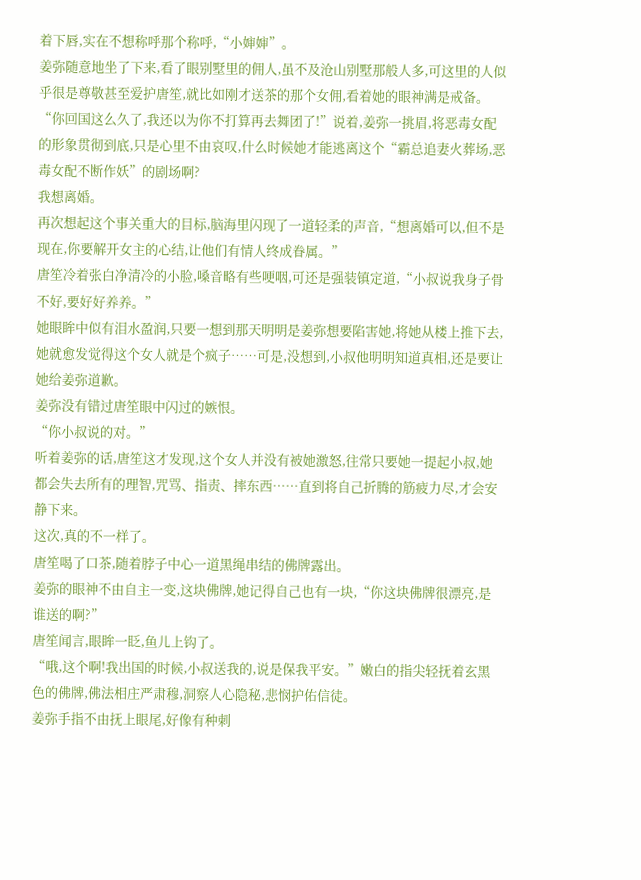着下唇,实在不想称呼那个称呼,“小婶婶”。
姜弥随意地坐了下来,看了眼别墅里的佣人,虽不及沧山别墅那般人多,可这里的人似乎很是尊敬甚至爱护唐笙,就比如刚才送茶的那个女佣,看着她的眼神满是戒备。
“你回国这么久了,我还以为你不打算再去舞团了!”说着,姜弥一挑眉,将恶毒女配的形象贯彻到底,只是心里不由哀叹,什么时候她才能逃离这个“霸总追妻火葬场,恶毒女配不断作妖”的剧场啊?
我想离婚。
再次想起这个事关重大的目标,脑海里闪现了一道轻柔的声音,“想离婚可以,但不是现在,你要解开女主的心结,让他们有情人终成眷属。”
唐笙冷着张白净清冷的小脸,嗓音略有些哽咽,可还是强装镇定道,“小叔说我身子骨不好,要好好养养。”
她眼眸中似有泪水盈润,只要一想到那天明明是姜弥想要陷害她,将她从楼上推下去,她就愈发觉得这个女人就是个疯子……可是,没想到,小叔他明明知道真相,还是要让她给姜弥道歉。
姜弥没有错过唐笙眼中闪过的嫉恨。
“你小叔说的对。”
听着姜弥的话,唐笙这才发现,这个女人并没有被她激怒,往常只要她一提起小叔,她都会失去所有的理智,咒骂、指责、摔东西……直到将自己折腾的筋疲力尽,才会安静下来。
这次,真的不一样了。
唐笙喝了口茶,随着脖子中心一道黑绳串结的佛牌露出。
姜弥的眼神不由自主一变,这块佛牌,她记得自己也有一块,“你这块佛牌很漂亮,是谁送的啊?”
唐笙闻言,眼眸一眨,鱼儿上钩了。
“哦,这个啊!我出国的时候,小叔送我的,说是保我平安。”嫩白的指尖轻抚着玄黑色的佛牌,佛法相庄严肃穆,洞察人心隐秘,悲悯护佑信徒。
姜弥手指不由抚上眼尾,好像有种刺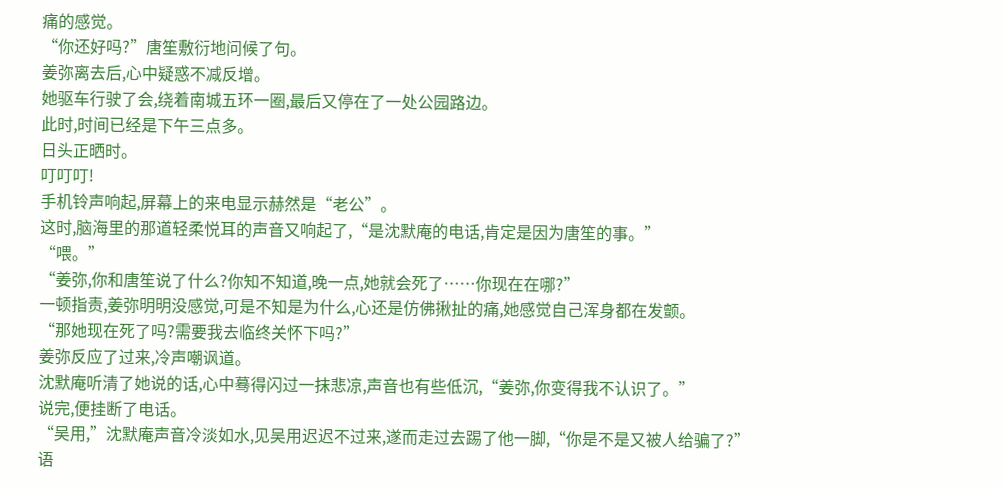痛的感觉。
“你还好吗?”唐笙敷衍地问候了句。
姜弥离去后,心中疑惑不减反增。
她驱车行驶了会,绕着南城五环一圈,最后又停在了一处公园路边。
此时,时间已经是下午三点多。
日头正晒时。
叮叮叮!
手机铃声响起,屏幕上的来电显示赫然是“老公”。
这时,脑海里的那道轻柔悦耳的声音又响起了,“是沈默庵的电话,肯定是因为唐笙的事。”
“喂。”
“姜弥,你和唐笙说了什么?你知不知道,晚一点,她就会死了……你现在在哪?”
一顿指责,姜弥明明没感觉,可是不知是为什么,心还是仿佛揪扯的痛,她感觉自己浑身都在发颤。
“那她现在死了吗?需要我去临终关怀下吗?”
姜弥反应了过来,冷声嘲讽道。
沈默庵听清了她说的话,心中蓦得闪过一抹悲凉,声音也有些低沉,“姜弥,你变得我不认识了。”
说完,便挂断了电话。
“吴用,”沈默庵声音冷淡如水,见吴用迟迟不过来,遂而走过去踢了他一脚,“你是不是又被人给骗了?”
语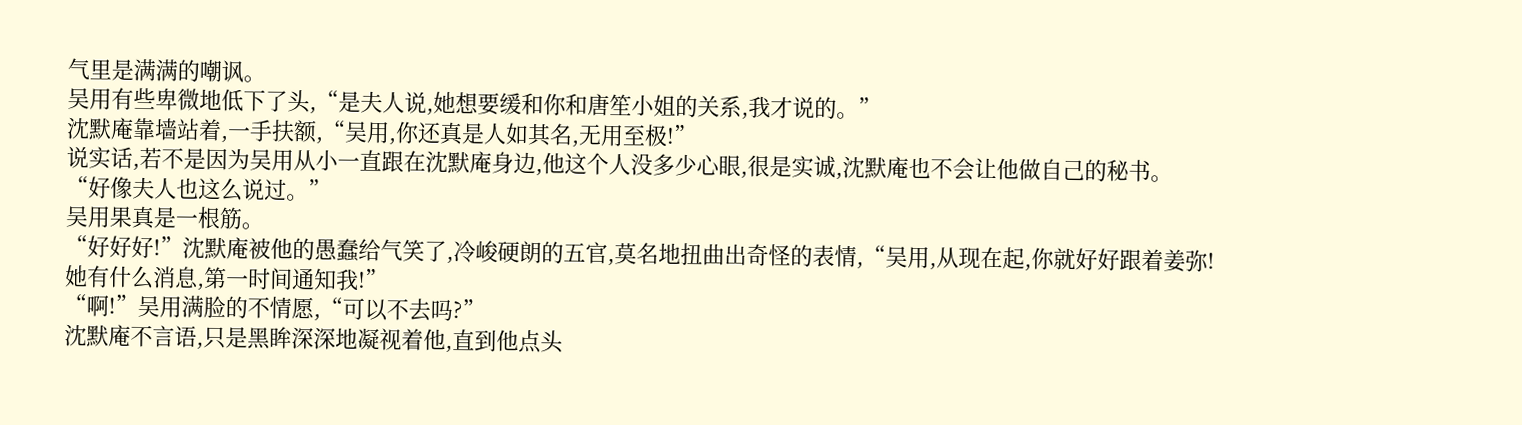气里是满满的嘲讽。
吴用有些卑微地低下了头,“是夫人说,她想要缓和你和唐笙小姐的关系,我才说的。”
沈默庵靠墙站着,一手扶额,“吴用,你还真是人如其名,无用至极!”
说实话,若不是因为吴用从小一直跟在沈默庵身边,他这个人没多少心眼,很是实诚,沈默庵也不会让他做自己的秘书。
“好像夫人也这么说过。”
吴用果真是一根筋。
“好好好!”沈默庵被他的愚蠢给气笑了,冷峻硬朗的五官,莫名地扭曲出奇怪的表情,“吴用,从现在起,你就好好跟着姜弥!她有什么消息,第一时间通知我!”
“啊!”吴用满脸的不情愿,“可以不去吗?”
沈默庵不言语,只是黑眸深深地凝视着他,直到他点头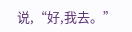说,“好,我去。”